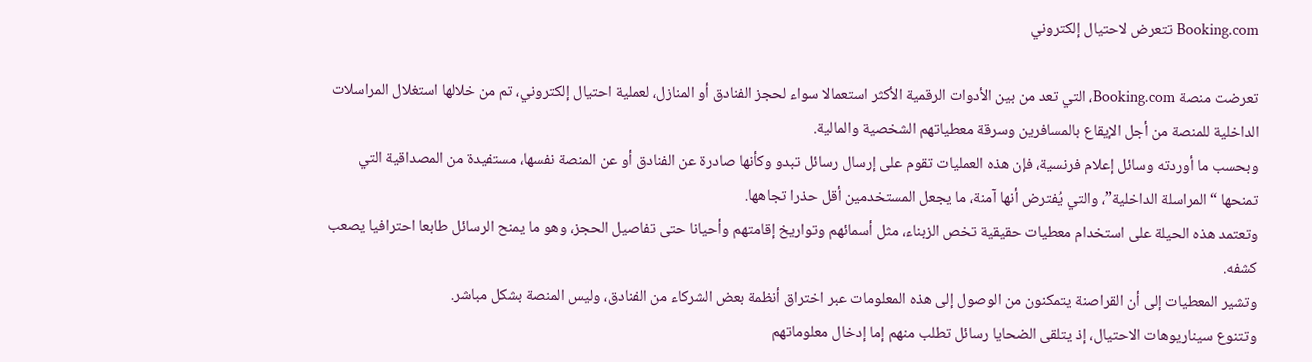Booking.com تتعرض لاحتيال إلكتروني

تعرضت منصة Booking.com، التي تعد من بين الأدوات الرقمية الأكثر استعمالا سواء لحجز الفنادق أو المنازل، لعملية احتيال إلكتروني، تم من خلالها استغلال المراسلات الداخلية للمنصة من أجل الإيقاع بالمسافرين وسرقة معطياتهم الشخصية والمالية.
وبحسب ما أوردته وسائل إعلام فرنسية، فإن هذه العمليات تقوم على إرسال رسائل تبدو وكأنها صادرة عن الفنادق أو عن المنصة نفسها، مستفيدة من المصداقية التي تمنحها “المراسلة الداخلية”، والتي يُفترض أنها آمنة، ما يجعل المستخدمين أقل حذرا تجاهها.
وتعتمد هذه الحيلة على استخدام معطيات حقيقية تخص الزبناء، مثل أسمائهم وتواريخ إقامتهم وأحيانا حتى تفاصيل الحجز، وهو ما يمنح الرسائل طابعا احترافيا يصعب كشفه.
وتشير المعطيات إلى أن القراصنة يتمكنون من الوصول إلى هذه المعلومات عبر اختراق أنظمة بعض الشركاء من الفنادق، وليس المنصة بشكل مباشر.
وتتنوع سيناريوهات الاحتيال، إذ يتلقى الضحايا رسائل تطلب منهم إما إدخال معلوماتهم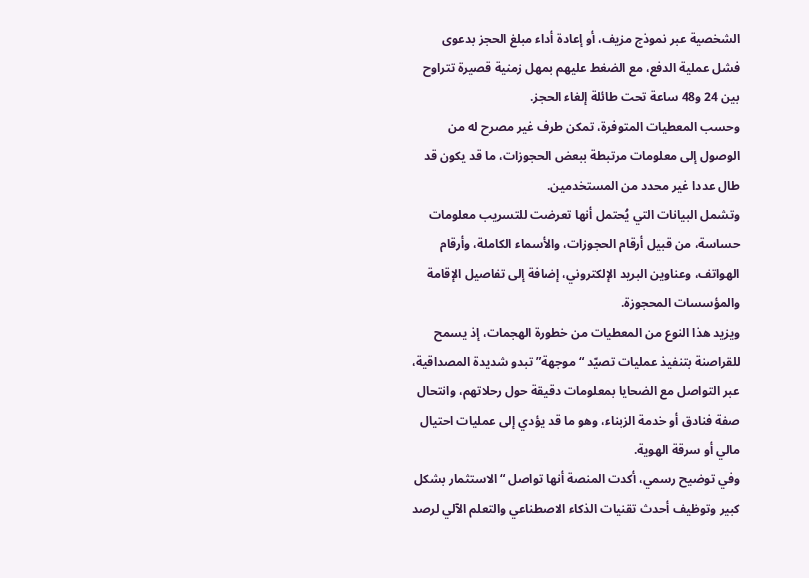الشخصية عبر نموذج مزيف، أو إعادة أداء مبلغ الحجز بدعوى فشل عملية الدفع، مع الضغط عليهم بمهل زمنية قصيرة تتراوح بين 24 و48 ساعة تحت طائلة إلغاء الحجز.
وحسب المعطيات المتوفرة، تمكن طرف غير مصرح له من الوصول إلى معلومات مرتبطة ببعض الحجوزات، ما قد يكون قد طال عددا غير محدد من المستخدمين.
وتشمل البيانات التي يُحتمل أنها تعرضت للتسريب معلومات حساسة، من قبيل أرقام الحجوزات، والأسماء الكاملة، وأرقام الهواتف، وعناوين البريد الإلكتروني، إضافة إلى تفاصيل الإقامة والمؤسسات المحجوزة.
ويزيد هذا النوع من المعطيات من خطورة الهجمات، إذ يسمح للقراصنة بتنفيذ عمليات تصيّد “موجهة” تبدو شديدة المصداقية، عبر التواصل مع الضحايا بمعلومات دقيقة حول رحلاتهم، وانتحال صفة فنادق أو خدمة الزبناء، وهو ما قد يؤدي إلى عمليات احتيال مالي أو سرقة الهوية.
وفي توضيح رسمي، أكدت المنصة أنها تواصل “الاستثمار بشكل كبير وتوظيف أحدث تقنيات الذكاء الاصطناعي والتعلم الآلي لرصد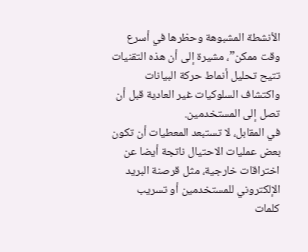الأنشطة المشبوهة وحظرها في أسرع وقت ممكن”، مشيرة إلى أن هذه التقنيات تتيح تحليل أنماط حركة البيانات واكتشاف السلوكيات غير العادية قبل أن تصل إلى المستخدمين.
في المقابل، لا تستبعد المعطيات أن تكون بعض عمليات الاحتيال ناتجة أيضا عن اختراقات خارجية، مثل قرصنة البريد الإلكتروني للمستخدمين أو تسريب كلمات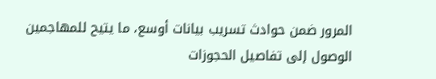المرور ضمن حوادث تسريب بيانات أوسع، ما يتيح للمهاجمين الوصول إلى تفاصيل الحجوزات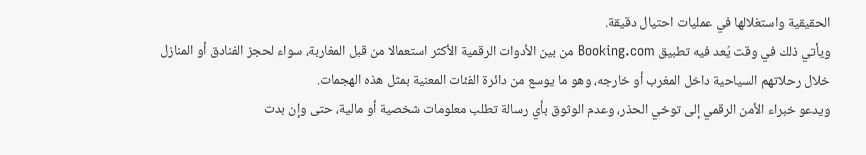الحقيقية واستغلالها في عمليات احتيال دقيقة.
ويأتي ذلك في وقت يُعد فيه تطبيق Booking.com من بين الأدوات الرقمية الأكثر استعمالا من قبل المغاربة، سواء لحجز الفنادق أو المنازل خلال رحلاتهم السياحية داخل المغرب أو خارجه، وهو ما يوسع من دائرة الفئات المعنية بمثل هذه الهجمات.
ويدعو خبراء الأمن الرقمي إلى توخي الحذر، وعدم الوثوق بأي رسالة تطلب معلومات شخصية أو مالية، حتى وإن بدت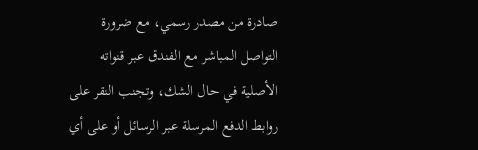صادرة من مصدر رسمي، مع ضرورة التواصل المباشر مع الفندق عبر قنواته الأصلية في حال الشك، وتجنب النقر على روابط الدفع المرسلة عبر الرسائل أو على أي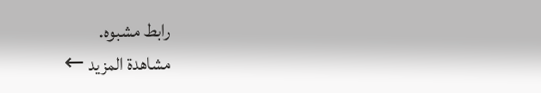رابط مشبوه.
مشاهدة المزيد ←